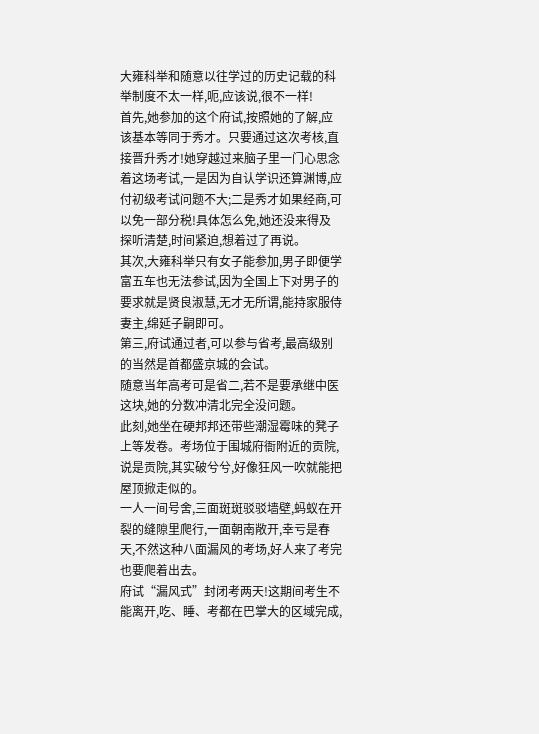大雍科举和随意以往学过的历史记载的科举制度不太一样,呃,应该说,很不一样!
首先,她参加的这个府试,按照她的了解,应该基本等同于秀才。只要通过这次考核,直接晋升秀才!她穿越过来脑子里一门心思念着这场考试,一是因为自认学识还算渊博,应付初级考试问题不大;二是秀才如果经商,可以免一部分税!具体怎么免,她还没来得及探听清楚,时间紧迫,想着过了再说。
其次,大雍科举只有女子能参加,男子即便学富五车也无法参试,因为全国上下对男子的要求就是贤良淑慧,无才无所谓,能持家服侍妻主,绵延子嗣即可。
第三,府试通过者,可以参与省考,最高级别的当然是首都盛京城的会试。
随意当年高考可是省二,若不是要承继中医这块,她的分数冲清北完全没问题。
此刻,她坐在硬邦邦还带些潮湿霉味的凳子上等发卷。考场位于围城府衙附近的贡院,说是贡院,其实破兮兮,好像狂风一吹就能把屋顶掀走似的。
一人一间号舍,三面斑斑驳驳墙壁,蚂蚁在开裂的缝隙里爬行,一面朝南敞开,幸亏是春天,不然这种八面漏风的考场,好人来了考完也要爬着出去。
府试“漏风式”封闭考两天!这期间考生不能离开,吃、睡、考都在巴掌大的区域完成,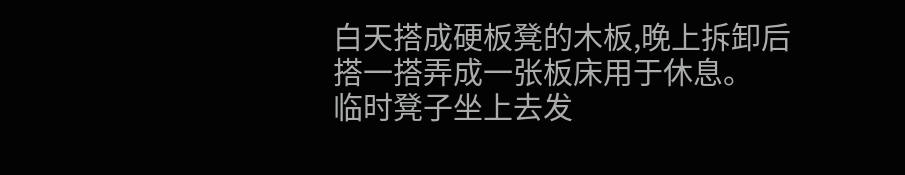白天搭成硬板凳的木板,晚上拆卸后搭一搭弄成一张板床用于休息。
临时凳子坐上去发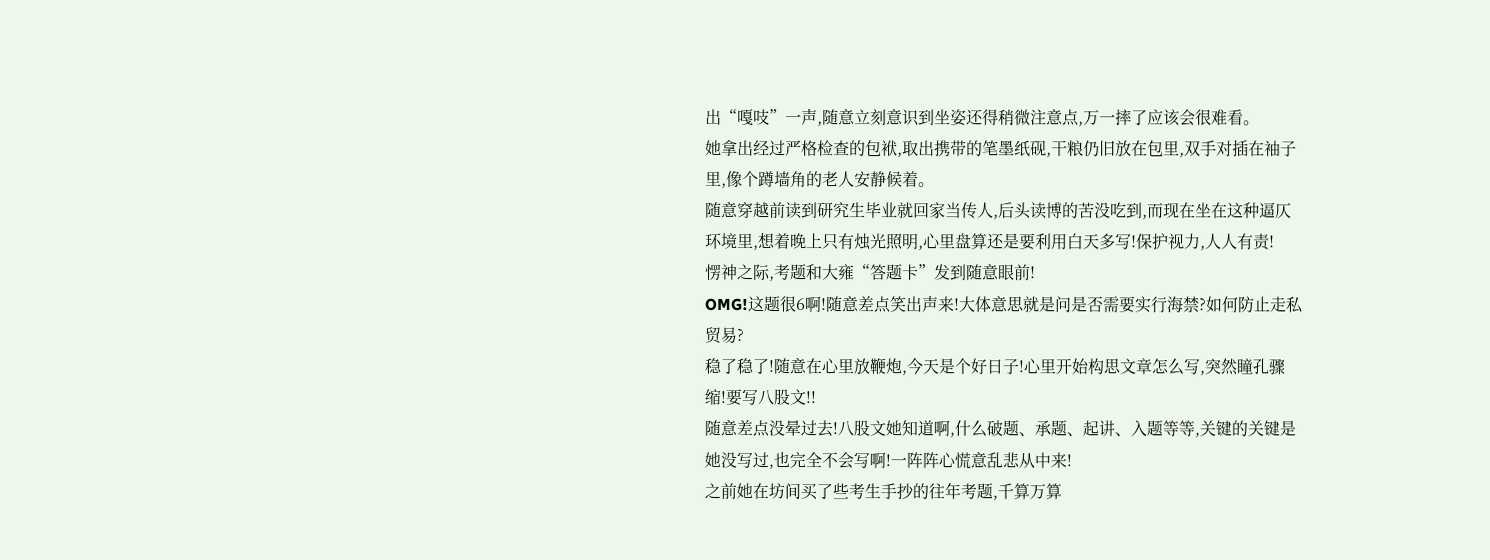出“嘎吱”一声,随意立刻意识到坐姿还得稍微注意点,万一摔了应该会很难看。
她拿出经过严格检查的包袱,取出携带的笔墨纸砚,干粮仍旧放在包里,双手对插在袖子里,像个蹲墙角的老人安静候着。
随意穿越前读到研究生毕业就回家当传人,后头读博的苦没吃到,而现在坐在这种逼仄环境里,想着晚上只有烛光照明,心里盘算还是要利用白天多写!保护视力,人人有责!
愣神之际,考题和大雍“答题卡”发到随意眼前!
OMG!这题很6啊!随意差点笑出声来!大体意思就是问是否需要实行海禁?如何防止走私贸易?
稳了稳了!随意在心里放鞭炮,今天是个好日子!心里开始构思文章怎么写,突然瞳孔骤缩!要写八股文!!
随意差点没晕过去!八股文她知道啊,什么破题、承题、起讲、入题等等,关键的关键是她没写过,也完全不会写啊!一阵阵心慌意乱悲从中来!
之前她在坊间买了些考生手抄的往年考题,千算万算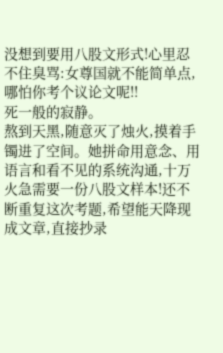没想到要用八股文形式!心里忍不住臭骂:女尊国就不能简单点,哪怕你考个议论文呢!!
死一般的寂静。
熬到天黑,随意灭了烛火,摸着手镯进了空间。她拼命用意念、用语言和看不见的系统沟通,十万火急需要一份八股文样本!还不断重复这次考题,希望能天降现成文章,直接抄录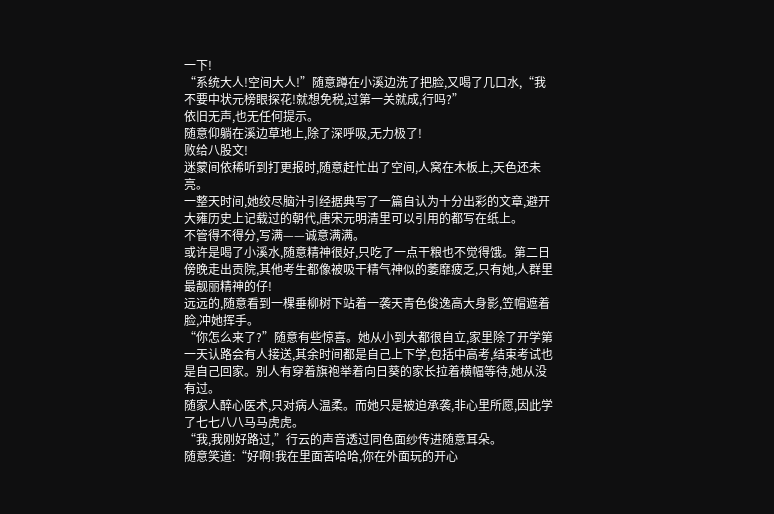一下!
“系统大人!空间大人!”随意蹲在小溪边洗了把脸,又喝了几口水,“我不要中状元榜眼探花!就想免税,过第一关就成,行吗?”
依旧无声,也无任何提示。
随意仰躺在溪边草地上,除了深呼吸,无力极了!
败给八股文!
迷蒙间依稀听到打更报时,随意赶忙出了空间,人窝在木板上,天色还未亮。
一整天时间,她绞尽脑汁引经据典写了一篇自认为十分出彩的文章,避开大雍历史上记载过的朝代,唐宋元明清里可以引用的都写在纸上。
不管得不得分,写满——诚意满满。
或许是喝了小溪水,随意精神很好,只吃了一点干粮也不觉得饿。第二日傍晚走出贡院,其他考生都像被吸干精气神似的萎靡疲乏,只有她,人群里最靓丽精神的仔!
远远的,随意看到一棵垂柳树下站着一袭天青色俊逸高大身影,笠帽遮着脸,冲她挥手。
“你怎么来了?”随意有些惊喜。她从小到大都很自立,家里除了开学第一天认路会有人接送,其余时间都是自己上下学,包括中高考,结束考试也是自己回家。别人有穿着旗袍举着向日葵的家长拉着横幅等待,她从没有过。
随家人醉心医术,只对病人温柔。而她只是被迫承袭,非心里所愿,因此学了七七八八马马虎虎。
“我,我刚好路过,”行云的声音透过同色面纱传进随意耳朵。
随意笑道:“好啊!我在里面苦哈哈,你在外面玩的开心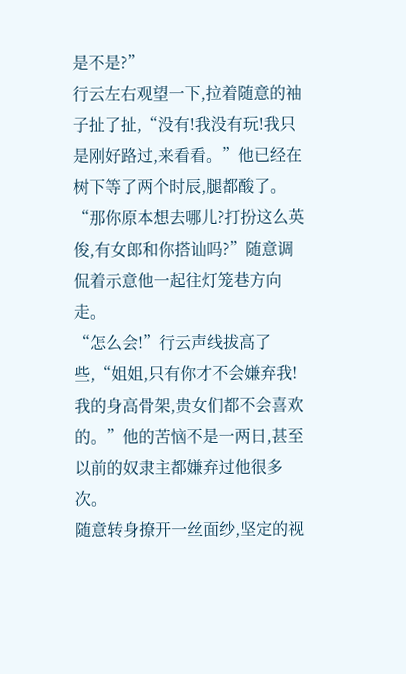是不是?”
行云左右观望一下,拉着随意的袖子扯了扯,“没有!我没有玩!我只是刚好路过,来看看。”他已经在树下等了两个时辰,腿都酸了。
“那你原本想去哪儿?打扮这么英俊,有女郎和你搭讪吗?”随意调侃着示意他一起往灯笼巷方向走。
“怎么会!”行云声线拔高了些,“姐姐,只有你才不会嫌弃我!我的身高骨架,贵女们都不会喜欢的。”他的苦恼不是一两日,甚至以前的奴隶主都嫌弃过他很多次。
随意转身撩开一丝面纱,坚定的视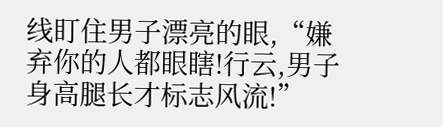线盯住男子漂亮的眼,“嫌弃你的人都眼瞎!行云,男子身高腿长才标志风流!”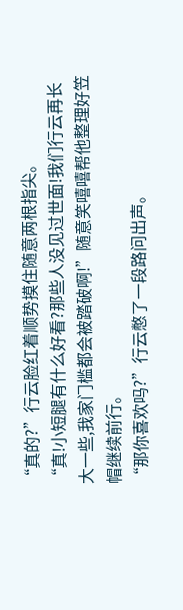“真的?”行云脸红着顺势摸住随意两根指尖。
“真!小短腿有什么好看?那些人没见过世面!我们行云再长大一些,我家门槛都会被踏破啊!”随意笑嘻嘻帮他整理好笠帽继续前行。
“那你喜欢吗?”行云憋了一段路问出声。